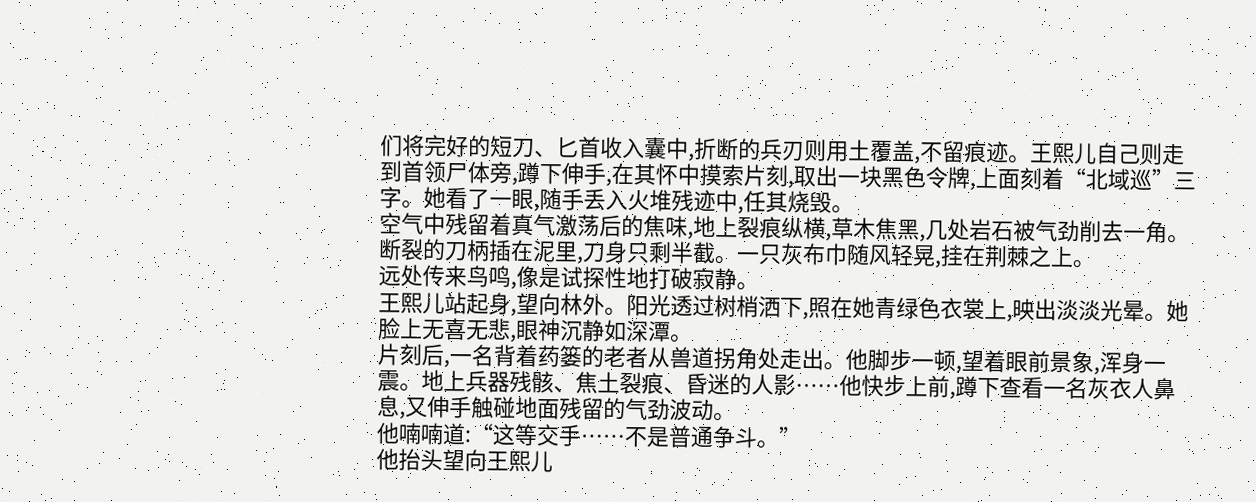们将完好的短刀、匕首收入囊中,折断的兵刃则用土覆盖,不留痕迹。王熙儿自己则走到首领尸体旁,蹲下伸手,在其怀中摸索片刻,取出一块黑色令牌,上面刻着“北域巡”三字。她看了一眼,随手丢入火堆残迹中,任其烧毁。
空气中残留着真气激荡后的焦味,地上裂痕纵横,草木焦黑,几处岩石被气劲削去一角。断裂的刀柄插在泥里,刀身只剩半截。一只灰布巾随风轻晃,挂在荆棘之上。
远处传来鸟鸣,像是试探性地打破寂静。
王熙儿站起身,望向林外。阳光透过树梢洒下,照在她青绿色衣裳上,映出淡淡光晕。她脸上无喜无悲,眼神沉静如深潭。
片刻后,一名背着药篓的老者从兽道拐角处走出。他脚步一顿,望着眼前景象,浑身一震。地上兵器残骸、焦土裂痕、昏迷的人影……他快步上前,蹲下查看一名灰衣人鼻息,又伸手触碰地面残留的气劲波动。
他喃喃道:“这等交手……不是普通争斗。”
他抬头望向王熙儿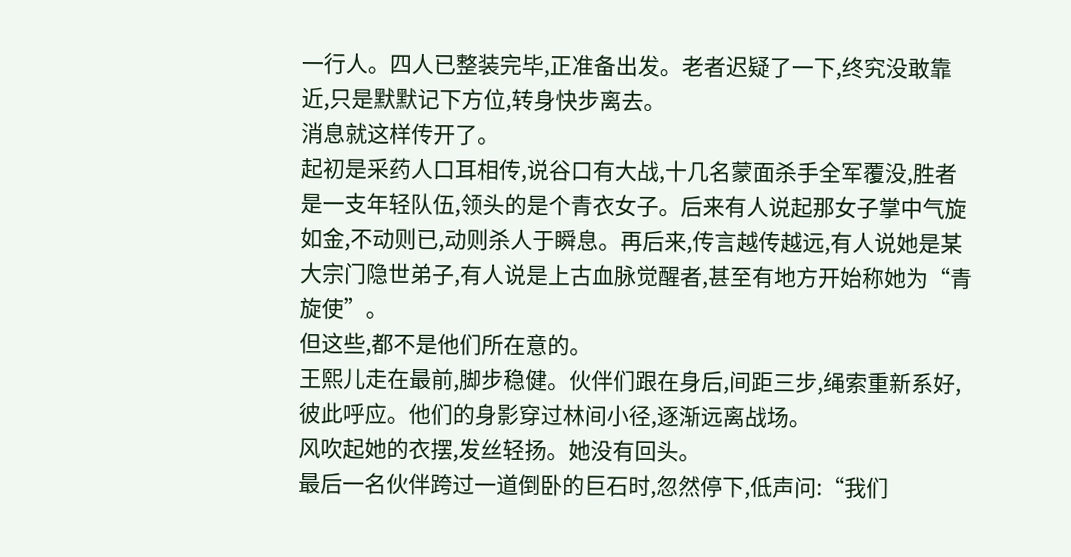一行人。四人已整装完毕,正准备出发。老者迟疑了一下,终究没敢靠近,只是默默记下方位,转身快步离去。
消息就这样传开了。
起初是采药人口耳相传,说谷口有大战,十几名蒙面杀手全军覆没,胜者是一支年轻队伍,领头的是个青衣女子。后来有人说起那女子掌中气旋如金,不动则已,动则杀人于瞬息。再后来,传言越传越远,有人说她是某大宗门隐世弟子,有人说是上古血脉觉醒者,甚至有地方开始称她为“青旋使”。
但这些,都不是他们所在意的。
王熙儿走在最前,脚步稳健。伙伴们跟在身后,间距三步,绳索重新系好,彼此呼应。他们的身影穿过林间小径,逐渐远离战场。
风吹起她的衣摆,发丝轻扬。她没有回头。
最后一名伙伴跨过一道倒卧的巨石时,忽然停下,低声问:“我们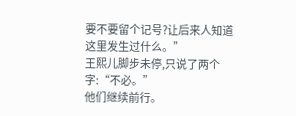要不要留个记号?让后来人知道这里发生过什么。”
王熙儿脚步未停,只说了两个字:“不必。”
他们继续前行。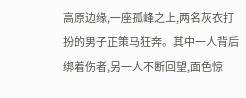高原边缘,一座孤峰之上,两名灰衣打扮的男子正策马狂奔。其中一人背后绑着伤者,另一人不断回望,面色惊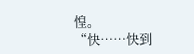惶。
“快……快到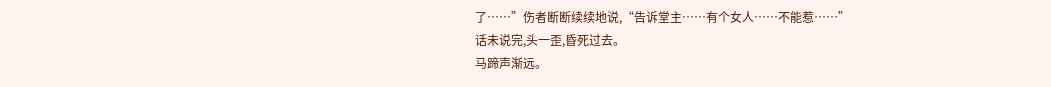了……”伤者断断续续地说,“告诉堂主……有个女人……不能惹……”
话未说完,头一歪,昏死过去。
马蹄声渐远。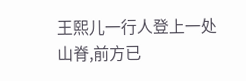王熙儿一行人登上一处山脊,前方已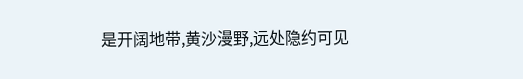是开阔地带,黄沙漫野,远处隐约可见